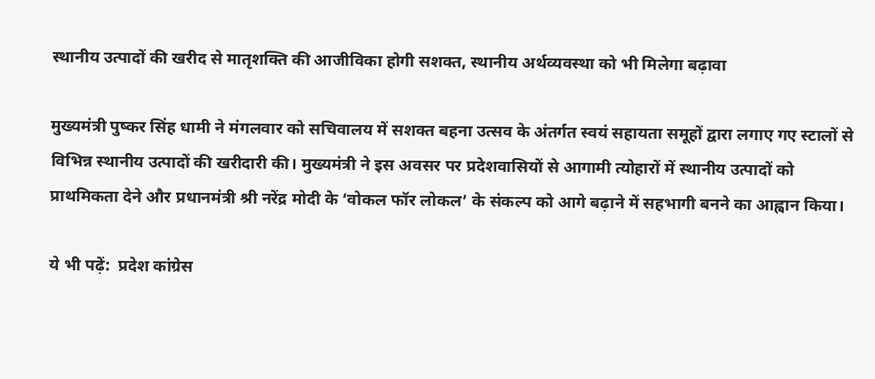स्थानीय उत्पादों की खरीद से मातृशक्ति की आजीविका होगी सशक्त, स्थानीय अर्थव्यवस्था को भी मिलेगा बढ़ावा

मुख्यमंत्री पुष्कर सिंह धामी ने मंगलवार को सचिवालय में सशक्त बहना उत्सव के अंतर्गत स्वयं सहायता समूहों द्वारा लगाए गए स्टालों से विभिन्न स्थानीय उत्पादों की खरीदारी की। मुख्यमंत्री ने इस अवसर पर प्रदेशवासियों से आगामी त्योहारों में स्थानीय उत्पादों को प्राथमिकता देने और प्रधानमंत्री श्री नरेंद्र मोदी के ‘वोकल फॉर लोकल’ के संकल्प को आगे बढ़ाने में सहभागी बनने का आह्वान किया।

ये भी पढ़ें:  प्रदेश कांग्रेस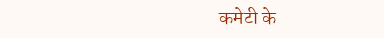कमेटी के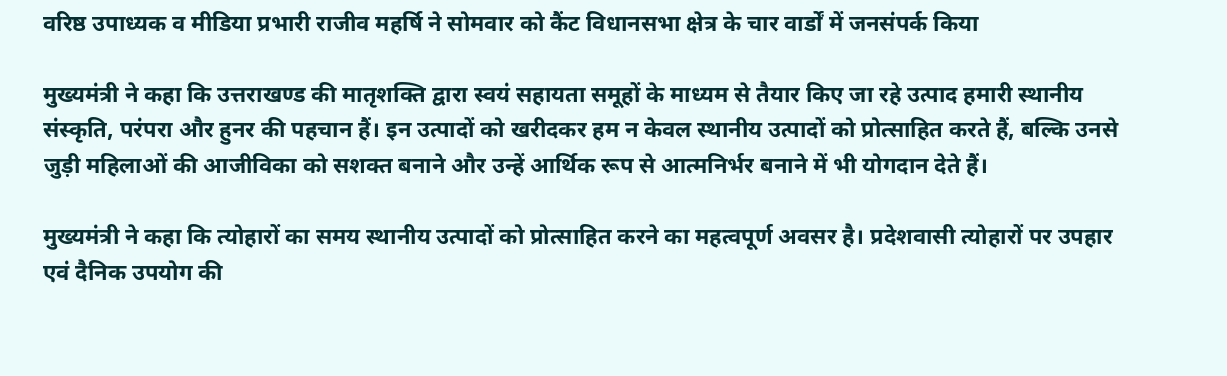वरिष्ठ उपाध्यक व मीडिया प्रभारी राजीव महर्षि ने सोमवार को कैंट विधानसभा क्षेत्र के चार वार्डों में जनसंपर्क किया

मुख्यमंत्री ने कहा कि उत्तराखण्ड की मातृशक्ति द्वारा स्वयं सहायता समूहों के माध्यम से तैयार किए जा रहे उत्पाद हमारी स्थानीय संस्कृति, परंपरा और हुनर की पहचान हैं। इन उत्पादों को खरीदकर हम न केवल स्थानीय उत्पादों को प्रोत्साहित करते हैं, बल्कि उनसे जुड़ी महिलाओं की आजीविका को सशक्त बनाने और उन्हें आर्थिक रूप से आत्मनिर्भर बनाने में भी योगदान देते हैं।

मुख्यमंत्री ने कहा कि त्योहारों का समय स्थानीय उत्पादों को प्रोत्साहित करने का महत्वपूर्ण अवसर है। प्रदेशवासी त्योहारों पर उपहार एवं दैनिक उपयोग की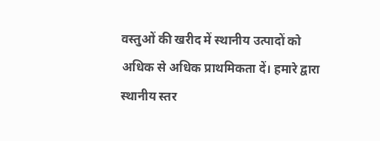वस्तुओं की खरीद में स्थानीय उत्पादों को अधिक से अधिक प्राथमिकता दें। हमारे द्वारा स्थानीय स्तर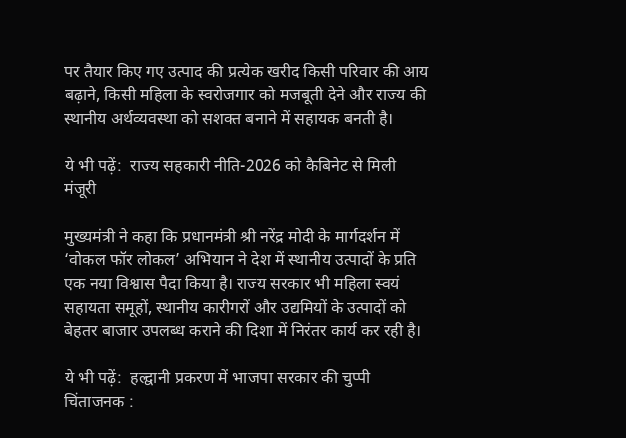पर तैयार किए गए उत्पाद की प्रत्येक खरीद किसी परिवार की आय बढ़ाने, किसी महिला के स्वरोजगार को मजबूती देने और राज्य की स्थानीय अर्थव्यवस्था को सशक्त बनाने में सहायक बनती है।

ये भी पढ़ें:  राज्य सहकारी नीति-2026 को कैबिनेट से मिली मंजूरी

मुख्यमंत्री ने कहा कि प्रधानमंत्री श्री नरेंद्र मोदी के मार्गदर्शन में ‘वोकल फॉर लोकल’ अभियान ने देश में स्थानीय उत्पादों के प्रति एक नया विश्वास पैदा किया है। राज्य सरकार भी महिला स्वयं सहायता समूहों, स्थानीय कारीगरों और उद्यमियों के उत्पादों को बेहतर बाजार उपलब्ध कराने की दिशा में निरंतर कार्य कर रही है।

ये भी पढ़ें:  हल्द्वानी प्रकरण में भाजपा सरकार की चुप्पी चिंताजनक :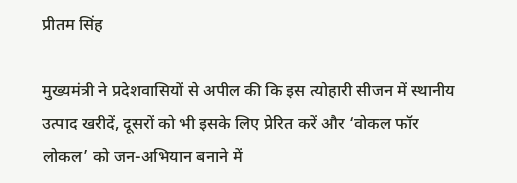प्रीतम सिंह

मुख्यमंत्री ने प्रदेशवासियों से अपील की कि इस त्योहारी सीजन में स्थानीय उत्पाद खरीदें, दूसरों को भी इसके लिए प्रेरित करें और ‘वोकल फॉर लोकल’ को जन-अभियान बनाने में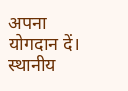अपना योगदान दें। स्थानीय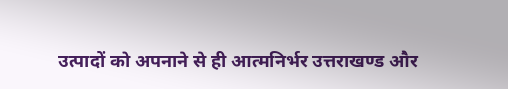उत्पादों को अपनाने से ही आत्मनिर्भर उत्तराखण्ड और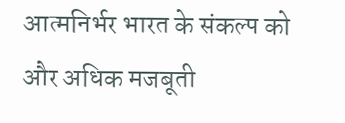आत्मनिर्भर भारत के संकल्प को और अधिक मजबूती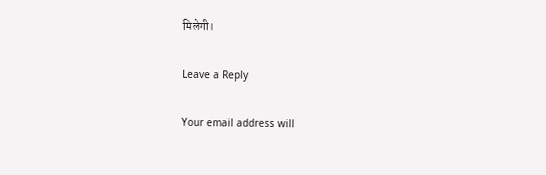मिलेगी।

Leave a Reply

Your email address will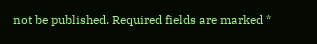not be published. Required fields are marked *